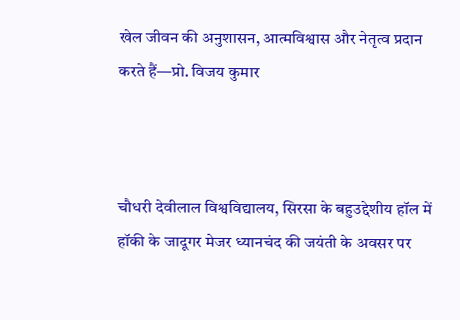खेल जीवन की अनुशासन, आत्मविश्वास और नेतृत्व प्रदान करते हैं—प्रो. विजय कुमार



चौधरी देवीलाल विश्ववि‌द्यालय, सिरसा के बहुउद्देशीय हॉल में हॉकी के जादू‌गर मेजर ध्यानचंद की जयंती के अवसर पर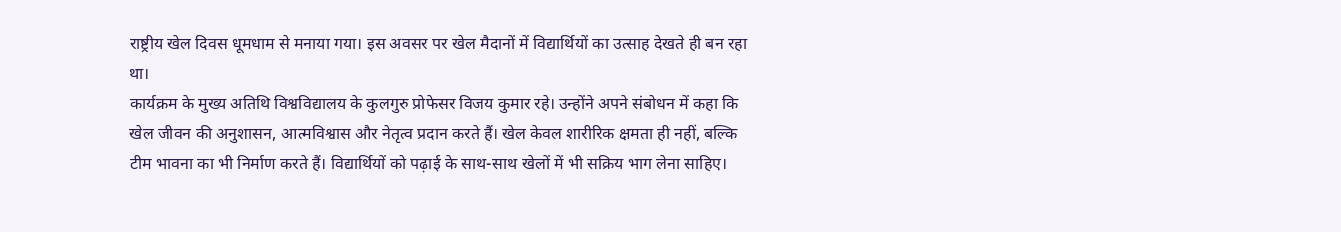राष्ट्रीय खेल दिवस धूमधाम से मनाया गया। इस अवसर पर खेल मैदानों में वि‌द्यार्थियों का उत्साह देखते ही बन रहा था।
कार्यक्रम के मुख्य अतिथि विश्ववि‌द्यालय के कुलगुरु प्रोफेसर विजय कुमार रहे। उन्होंने अपने संबोधन में कहा कि खेल जीवन की अनुशासन, आत्मविश्वास और नेतृत्व प्रदान करते हैं। खेल केवल शारीरिक क्षमता ही नहीं, बल्कि टीम भावना का भी निर्माण करते हैं। विद्यार्थियों को पढ़ाई के साथ-साथ खेलों में भी सक्रिय भाग लेना साहिए।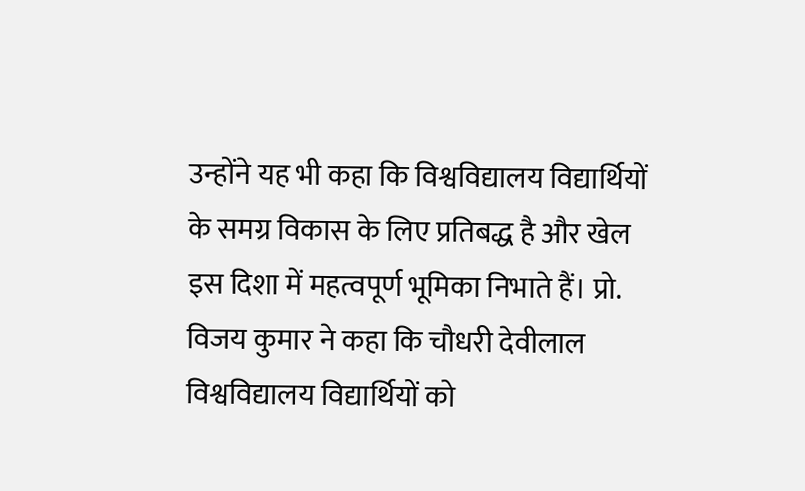उन्होंने यह भी कहा कि विश्वविद्यालय विद्यार्थियों के समग्र विकास के लिए प्रतिबद्ध है और खेल इस दिशा में महत्वपूर्ण भूमिका निभाते हैं। प्रो. विजय कुमार ने कहा कि चौधरी देवीलाल विश्वविद्यालय विद्यार्थियों को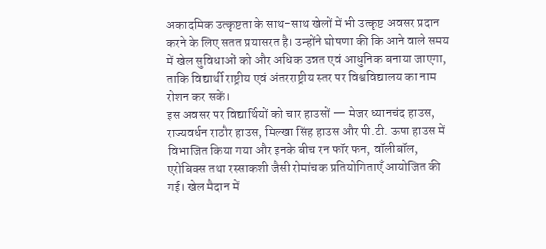अकादमिक उत्कृष्टता के साथ-साथ खेलों में भी उत्कृष्ट अवसर प्रदान करने के लिए सतत प्रयासरत है। उन्होंने घोषणा की कि आने वाले समय में खेल सुविधाओं को और अधिक उन्नत एवं आधुनिक बनाया जाएगा, ताकि विद्यार्थी राष्ट्रीय एवं अंतरराष्ट्रीय स्तर पर विश्वविद्यालय का नाम रोशन कर सकें।
इस अवसर पर विद्यार्थियों को चार हाउसों — मेजर ध्यानचंद हाउस, राज्यवर्धन राठौर हाउस, मिल्खा सिंह हाउस और पी.टी. ऊषा हाउस में विभाजित किया गया और इनके बीच रन फॉर फन, वॉलीबॉल, एरोबिक्स तथा रस्साकशी जैसी रोमांचक प्रतियोगिताएँ आयोजित की गई। खेल मैदान में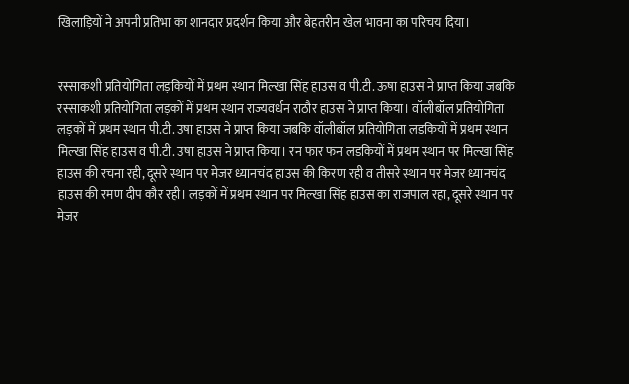खिलाड़ियों ने अपनी प्रतिभा का शानदार प्रदर्शन किया और बेहतरीन खेल भावना का परिचय दिया।


रस्साकशी प्रतियोगिता लड़कियों में प्रथम स्थान मिल्खा सिंह हाउस व पी.टी. ऊषा हाउस ने प्राप्त किया जबकि रस्साकशी प्रतियोगिता लड़कों में प्रथम स्थान राज्यवर्धन राठौर हाउस ने प्राप्त किया। वॉलीबॉल प्रतियोगिता लड़कों में प्रथम स्थान पी.टी. उषा हाउस ने प्राप्त किया जबकि वॉलीबॉल प्रतियोगिता लडकियों में प्रथम स्थान मिल्खा सिंह हाउस व पी.टी. उषा हाउस ने प्राप्त किया। रन फार फन लडकियों में प्रथम स्थान पर मिल्खा सिंह हाउस की रचना रही, दूसरे स्थान पर मेजर ध्यानचंद हाउस की किरण रही व तीसरे स्थान पर मेजर ध्यानचंद हाउस की रमण दीप कौर रही। लड़कों में प्रथम स्थान पर मिल्खा सिंह हाउस का राजपाल रहा, दूसरे स्थान पर मेजर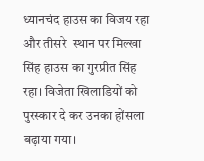ध्यानचंद हाउस का विजय रहा और तीसरे  स्थान पर मिल्खा सिंह हाउस का गुरप्रीत सिंह रहा। विजेता खिलाडियों को पुरस्कार दे कर उनका होंसला बढ़ाया गया।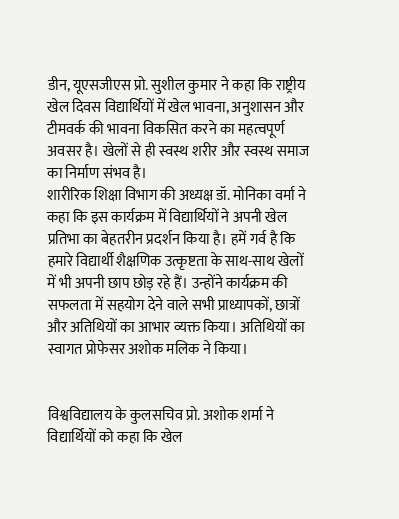डीन, यूएसजीएस प्रो. सुशील कुमार ने कहा कि राष्ट्रीय खेल दिवस विद्यार्थियों में खेल भावना, अनुशासन और टीमवर्क की भावना विकसित करने का महत्वपूर्ण अवसर है। खेलों से ही स्वस्थ शरीर और स्वस्थ समाज का निर्माण संभव है।
शारीरिक शिक्षा विभाग की अध्यक्ष डॉ. मोनिका वर्मा ने कहा कि इस कार्यक्रम में विद्यार्थियों ने अपनी खेल प्रतिभा का बेहतरीन प्रदर्शन किया है। हमें गर्व है कि हमारे विद्यार्थी शैक्षणिक उत्कृष्टता के साथ-साथ खेलों में भी अपनी छाप छोड़ रहे हैं। उन्होंने कार्यक्रम की सफलता में सहयोग देने वाले सभी प्राध्यापकों, छात्रों और अतिथियों का आभार व्यक्त किया। अतिथियों का स्वागत प्रोफेसर अशोक मलिक ने किया।


विश्वविद्यालय के कुलसचिव प्रो. अशोक शर्मा ने विद्यार्थियों को कहा कि खेल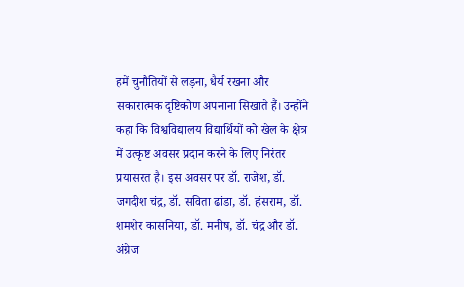हमें चुनौतियों से लड़ना, धैर्य रखना और सकारात्मक दृष्टिकोण अपनाना सिखाते हैं। उन्होंने कहा कि विश्वविद्यालय विद्यार्थियों को खेल के क्षेत्र में उत्कृष्ट अवसर प्रदान करने के लिए निरंतर प्रयासरत है। इस अवसर पर डॉ. राजेश, डॉ. जगदीश चंद्र, डॉ. सविता ढांडा, डॉ. हंसराम, डॉ. शमशेर कासनिया, डॉ. मनीष, डॉ. चंद्र और डॉ. अंग्रेज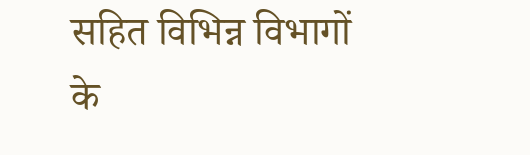सहित विभिन्न विभागों के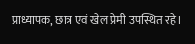प्राध्यापक, छात्र एवं खेल प्रेमी उपस्थित रहे।